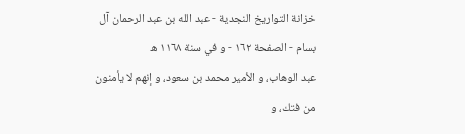خزانة التواريخ النجدية - عبد الله بن عبد الرحمان آل بسام - الصفحة ١٦٢ - و في سنة ١١٦٨ ه
عبد الوهاب، و الأمير محمد بن سعود، و إنهم لا يأمنون من فتك، و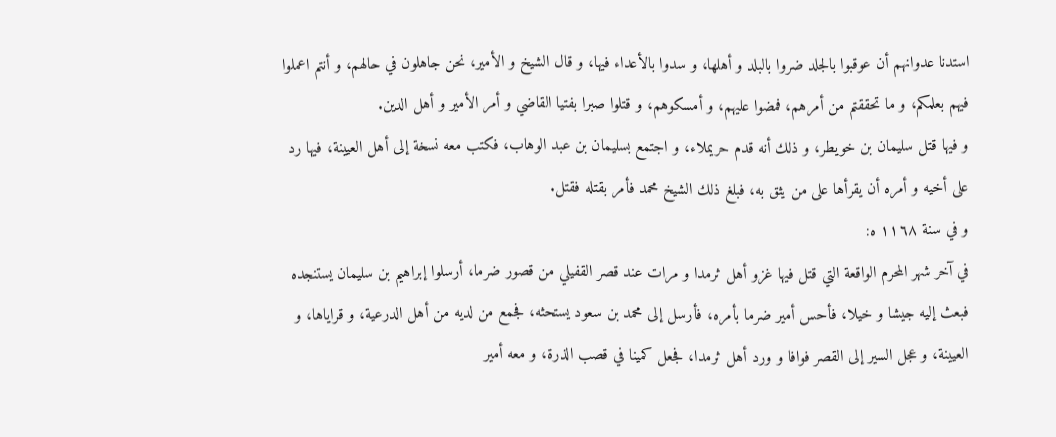استدنا عدوانهم أن عوقبوا بالجلد ضروا بالبلد و أهلها، و سدوا بالأعداء فيها، و قال الشيخ و الأمير، نحن جاهلون في حالهم، و أنتم اعملوا فيهم بعلمكم، و ما تحققتم من أمرهم، فمضوا عليهم، و أمسكوهم، و قتلوا صبرا بفتيا القاضي و أمر الأمير و أهل الدين.
و فيها قتل سليمان بن خويطر، و ذلك أنه قدم حريملاء، و اجتمع بسليمان بن عبد الوهاب، فكتب معه نسخة إلى أهل العيينة، فيها رد على أخيه و أمره أن يقرأها على من يثق به، فبلغ ذلك الشيخ محمد فأمر بقتله فقتل.
و في سنة ١١٦٨ ه:
في آخر شهر المحرم الواقعة التي قتل فيها غزو أهل ثرمدا و مرات عند قصر القفيلي من قصور ضرما، أرسلوا إبراهيم بن سليمان يستنجده فبعث إليه جيشا و خيلا، فأحس أمير ضرما بأمره، فأرسل إلى محمد بن سعود يستحثه، فجمع من لديه من أهل الدرعية، و قراياها، و العيينة، و عجل السير إلى القصر فوافا و ورد أهل ثرمدا، فجعل كمينا في قصب الذرة، و معه أمير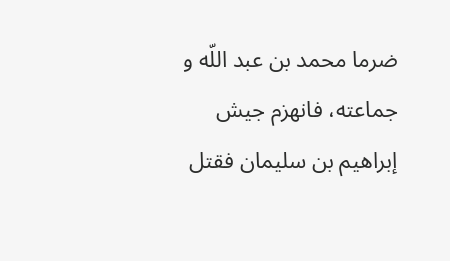ضرما محمد بن عبد اللّه و جماعته، فانهزم جيش إبراهيم بن سليمان فقتل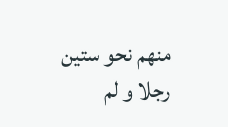منهم نحو ستين رجلا و لم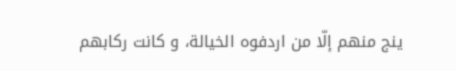ينج منهم إلّا من اردفوه الخيالة، و كانت ركابهم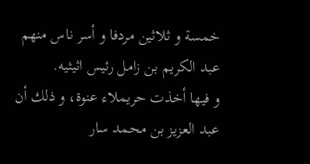خمسة و ثلاثين مردفا و أسر ناس منهم عبد الكريم بن زامل رئيس اثيثيه.
و فيها أخذت حريملاء عنوة، و ذلك أن عبد العزيز بن محمد سار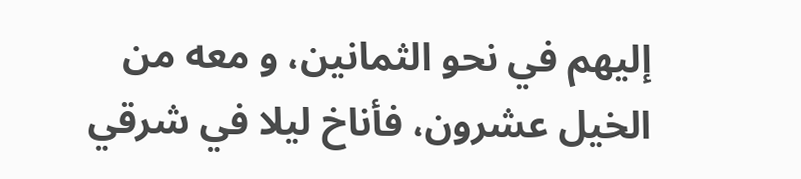إليهم في نحو الثمانين، و معه من الخيل عشرون، فأناخ ليلا في شرقي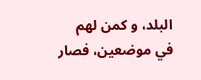البلد، و كمن لهم في موضعين، فصار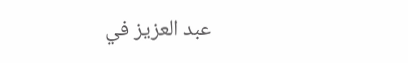عبد العزيز في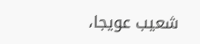شعيب عويجا،